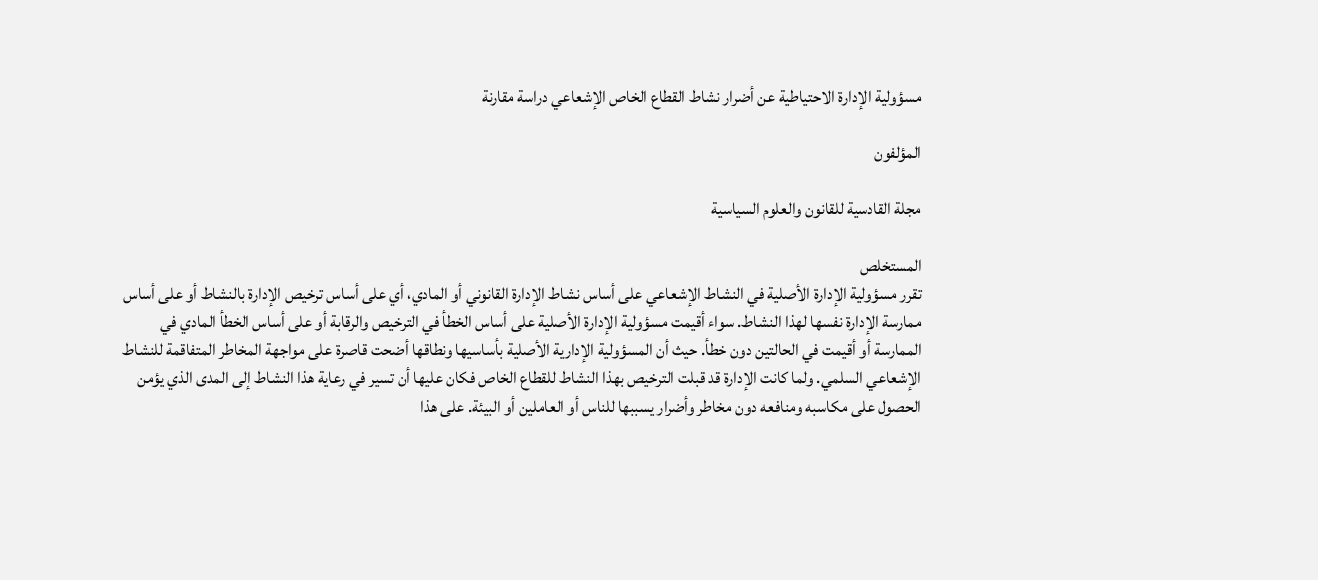مسؤولية الإدارة الاحتياطية عن أضرار نشاط القطاع الخاص الإشعاعي دراسة مقارنة

المؤلفون

مجلة القادسية للقانون والعلوم السياسية

المستخلص
تقرر مسؤولية الإدارة الأصلية في النشاط الإشعاعي على أساس نشاط الإدارة القانوني أو المادي، أي على أساس ترخيص الإدارة بالنشاط أو على أساس ممارسة الإدارة نفسها لهذا النشاط. سواء أقيمت مسؤولية الإدارة الأصلية على أساس الخطأ في الترخيص والرقابة أو على أساس الخطأ المادي في الممارسة أو أقيمت في الحالتين دون خطأ. حيث أن المسؤولية الإدارية الأصلية بأساسيها ونطاقها أضحت قاصرة على مواجهة المخاطر المتفاقمة للنشاط الإشعاعي السلمي. ولما كانت الإدارة قد قبلت الترخيص بهذا النشاط للقطاع الخاص فكان عليها أن تسير في رعاية هذا النشاط إلى المدى الذي يؤمن الحصول على مكاسبه ومنافعه دون مخاطر وأضرار يسببها للناس أو العاملين أو البيئة. على هذا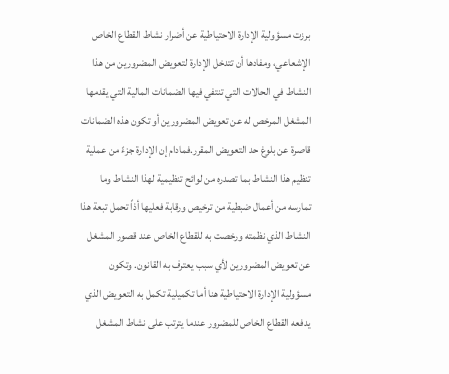برزت مسؤولية الإدارة الاحتياطية عن أضرار نشاط القطاع الخاص الإشعاعي، ومفادها أن تتدخل الإدارة لتعويض المضرورين من هذا النشاط في الحالات التي تنتفي فيها الضمانات المالية التي يقدمها المشغل المرخص له عن تعويض المضرورين أو تكون هذه الضمانات قاصرة عن بلوغ حد التعويض المقرر.فمادام إن الإدارة جزءً من عملية تنظيم هذا النشاط بما تصدره من لوائح تنظيمية لهذا النشاط وما تمارسه من أعمال ضبطية من ترخيص ورقابة فعليها أذاً تحمل تبعة هذا النشاط الذي نظمته ورخصت به للقطاع الخاص عند قصور المشغل عن تعويض المضرورين لأي سبب يعترف به القانون. وتكون مسؤولية الإدارة الاحتياطية هنا أما تكميلية تكمل به التعويض الذي يدفعه القطاع الخاص للمضرور عندما يترتب على نشاط المشغل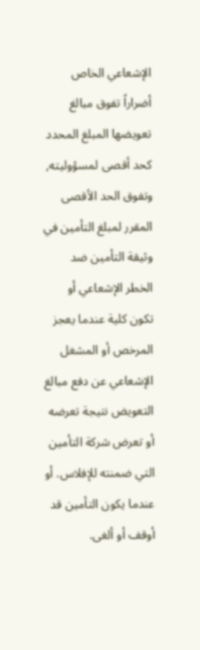الإشعاعي الخاص أضراراً تفوق مبالغ تعويضها المبلغ المحدد كحد أقصى لمسؤوليته, وتفوق الحد الأقصى المقرر لمبلغ التأمين في وثيقة التأمين ضد الخطر الإشعاعي أو تكون كلية عندما يعجز المرخص أو المشغل الإشعاعي عن دفع مبالغ التعويض نتيجة تعرضه أو تعرض شركة التأمين التي ضمنته للإفلاس. أو عندما يكون التأمين قد أوقف أو ألغى.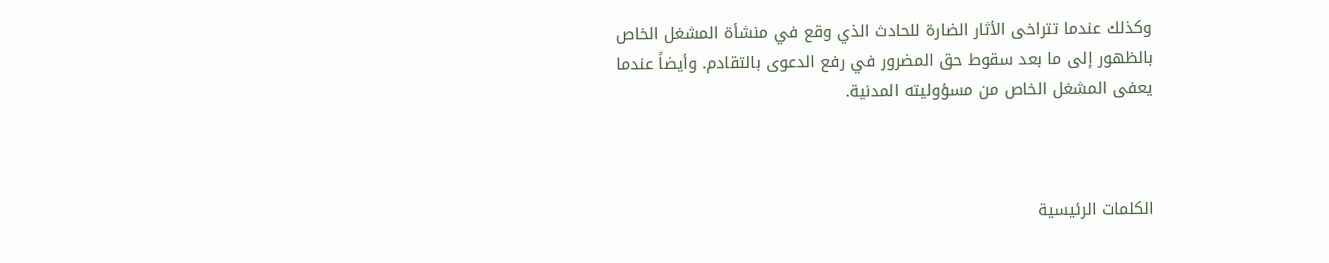وكذلك عندما تتراخى الأثار الضارة للحادث الذي وقع في منشأة المشغل الخاص بالظهور إلى ما بعد سقوط حق المضرور في رفع الدعوى بالتقادم. وأيضاً عندما يعفى المشغل الخاص من مسؤوليته المدنية.



الكلمات الرئيسية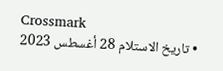Crossmark
  • تاريخ الاستلام 28 أغسطس 2023